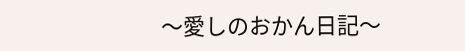〜愛しのおかん日記〜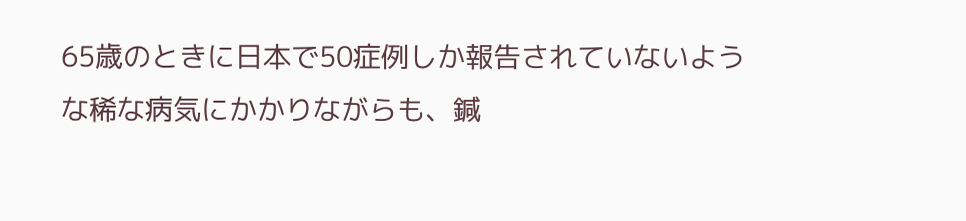65歳のときに日本で50症例しか報告されていないような稀な病気にかかりながらも、鍼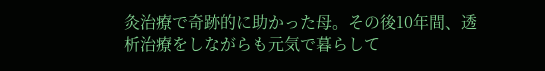灸治療で奇跡的に助かった母。その後10年間、透析治療をしながらも元気で暮らして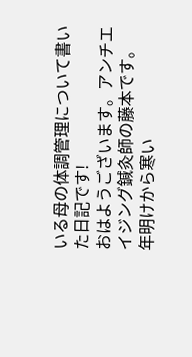いる母の体調管理について書いた日記です!
おはようございます。アンチエイジング鍼灸師の藤本です。
年明けから寒い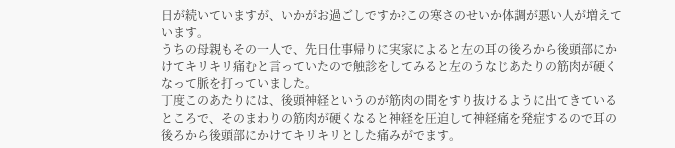日が続いていますが、いかがお過ごしですか?この寒さのせいか体調が悪い人が増えています。
うちの母親もその一人で、先日仕事帰りに実家によると左の耳の後ろから後頭部にかけてキリキリ痛むと言っていたので触診をしてみると左のうなじあたりの筋肉が硬くなって脈を打っていました。
丁度このあたりには、後頭神経というのが筋肉の間をすり抜けるように出てきているところで、そのまわりの筋肉が硬くなると神経を圧迫して神経痛を発症するので耳の後ろから後頭部にかけてキリキリとした痛みがでます。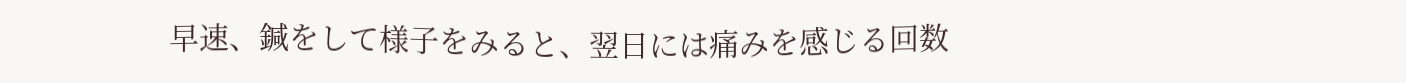早速、鍼をして様子をみると、翌日には痛みを感じる回数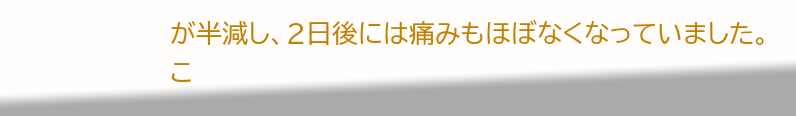が半減し、2日後には痛みもほぼなくなっていました。
こ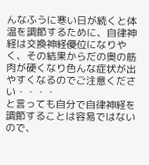んなふうに寒い日が続くと体温を調節するために、自律神経は交換神経優位になりやく、その結果からだの奥の筋肉が硬くなり色んな症状が出やすくなるのでご注意ください・・・・
と言っても自分で自律神経を調節することは容易ではないので、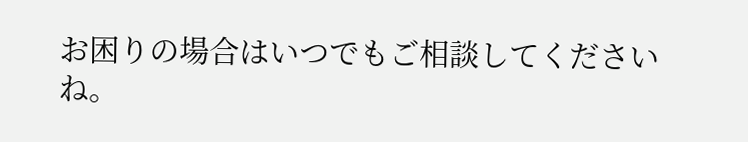お困りの場合はいつでもご相談してくださいね。